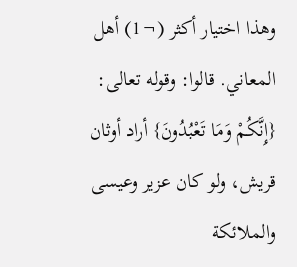وهذا اختيار أكثر (¬1) أهل المعاني. قالوا: وقوله تعالى: {إِنَّكُمْ وَمَا تَعْبُدُونَ} أراد أوثان قريش، ولو كان عزير وعيسى والملائكة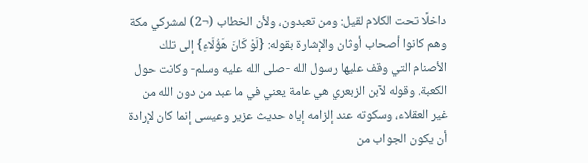داخلًا تحت الكلام لقيل: ومن تعبدون، ولأن الخطاب (¬2) لمشركي مكة وهم كانوا أصحاب أوثان والإشارة بقوله: {لَوْ كَانَ هَؤُلَاءِ} إلى تلك الأصنام التي وقف عليها رسول الله -صلى الله عليه وسلم- وكانت حول الكعبة. وقوله لآبن الزبعري هي عامة يعني في ما عبد من دون الله من غير العقلاء، وسكوته عند إلزامه إياه حديث عزير وعيسى إنما كان لإرادة أن يكون الجواب من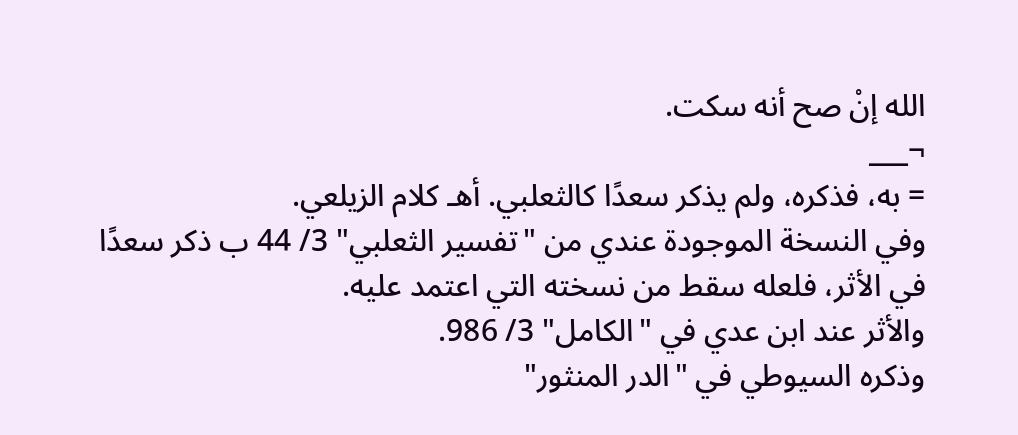الله إنْ صح أنه سكت.
¬___
= به، فذكره، ولم يذكر سعدًا كالثعلبي. أهـ كلام الزيلعي.
وفي النسخة الموجودة عندي من "تفسير الثعلبي" 3/ 44 ب ذكر سعدًا في الأثر، فلعله سقط من نسخته التي اعتمد عليه.
والأثر عند ابن عدي في "الكامل" 3/ 986.
وذكره السيوطي في "الدر المنثور"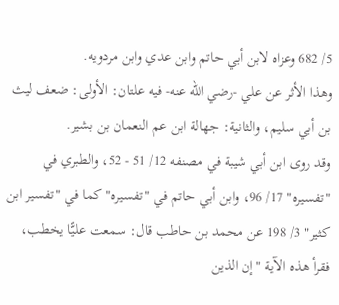5/ 682 وعزاه لابن أبي حاتم وابن عدي وابن مردويه.
وهذا الأثر عن علي -رضي الله عنه- فيه علتان: الأولى: ضعف ليث بن أبي سليم، والثانية: جهالة ابن عم النعمان بن بشير.
وقد روى ابن أبي شيبة في مصنفه 12/ 51 - 52، والطبري في "تفسيره" 17/ 96، وابن أبي حاتم في "تفسيره" كما في "تفسير ابن كثير" 3/ 198 عن محمد بن حاطب قال: سمعت عليًّا يخطب، فقرأ هذه الآية "إن الذين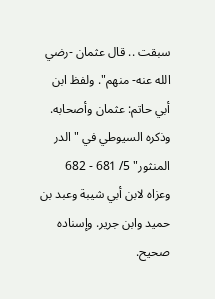سبقت .. قال عثمان -رضي الله عنه- منهم". ولفظ ابن أبي حاتم: عثمان وأصحابه.
وذكره السيوطي في "الدر المنثور" 5/ 681 - 682 وعزاه لابن أبي شيبة وعبد بن حميد وابن جرير. وإسناده صحيح.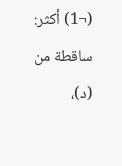(¬1) أكثر: ساقطة من (د)،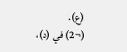(ع).
(¬2) في (د)،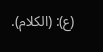(ع): (الكلام).